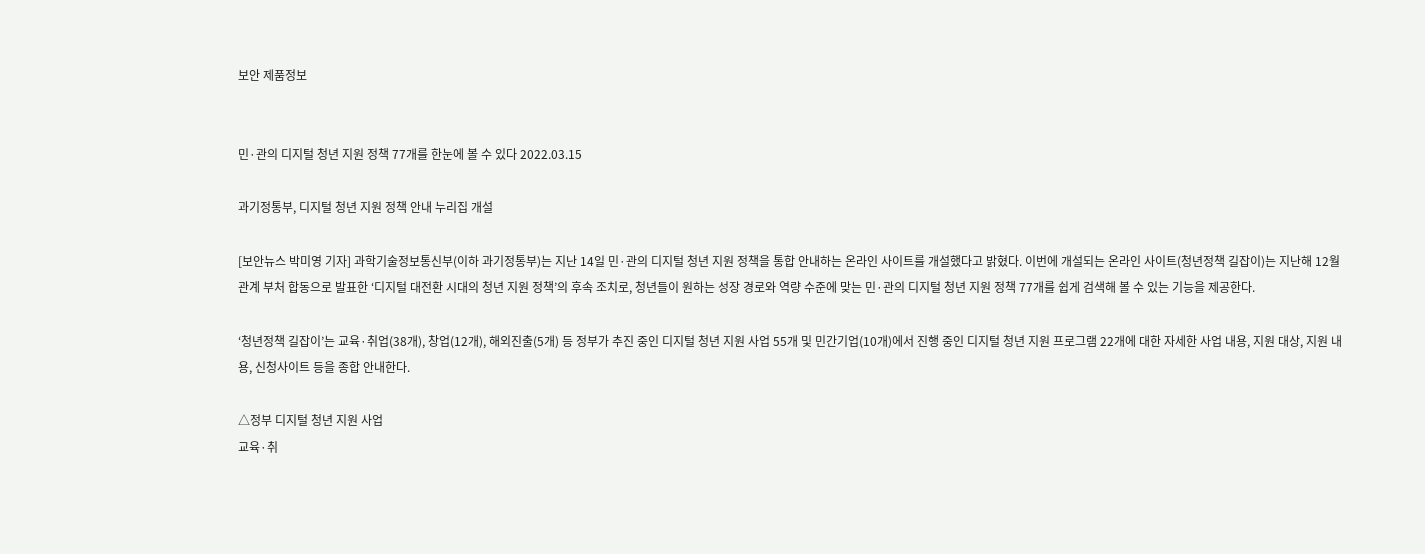보안 제품정보


민·관의 디지털 청년 지원 정책 77개를 한눈에 볼 수 있다 2022.03.15

과기정통부, 디지털 청년 지원 정책 안내 누리집 개설

[보안뉴스 박미영 기자] 과학기술정보통신부(이하 과기정통부)는 지난 14일 민·관의 디지털 청년 지원 정책을 통합 안내하는 온라인 사이트를 개설했다고 밝혔다. 이번에 개설되는 온라인 사이트(청년정책 길잡이)는 지난해 12월 관계 부처 합동으로 발표한 ‘디지털 대전환 시대의 청년 지원 정책’의 후속 조치로, 청년들이 원하는 성장 경로와 역량 수준에 맞는 민·관의 디지털 청년 지원 정책 77개를 쉽게 검색해 볼 수 있는 기능을 제공한다.

‘청년정책 길잡이’는 교육·취업(38개), 창업(12개), 해외진출(5개) 등 정부가 추진 중인 디지털 청년 지원 사업 55개 및 민간기업(10개)에서 진행 중인 디지털 청년 지원 프로그램 22개에 대한 자세한 사업 내용, 지원 대상, 지원 내용, 신청사이트 등을 종합 안내한다.

△정부 디지털 청년 지원 사업
교육·취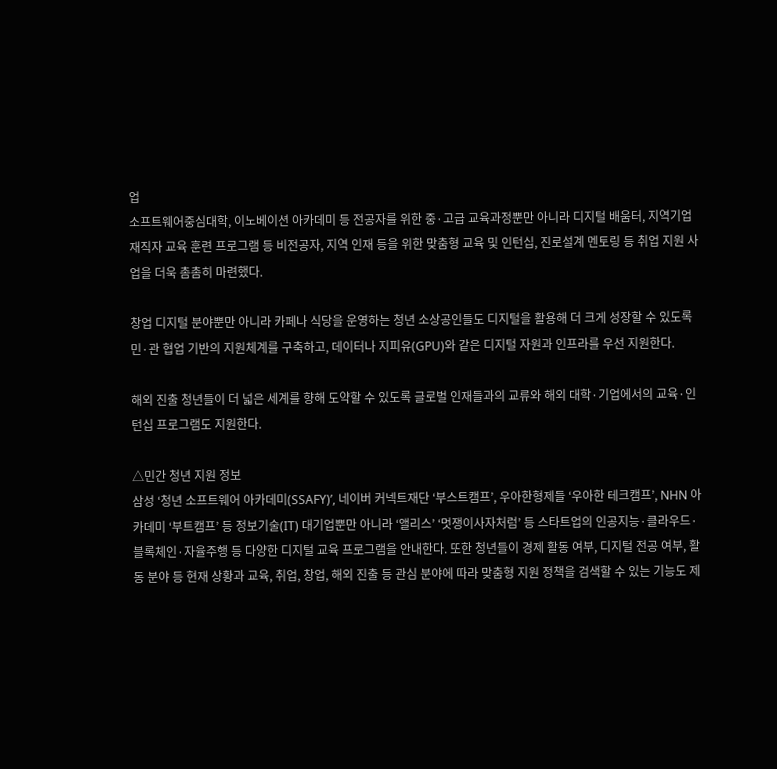업
소프트웨어중심대학, 이노베이션 아카데미 등 전공자를 위한 중·고급 교육과정뿐만 아니라 디지털 배움터, 지역기업 재직자 교육 훈련 프로그램 등 비전공자, 지역 인재 등을 위한 맞춤형 교육 및 인턴십, 진로설계 멘토링 등 취업 지원 사업을 더욱 촘촘히 마련했다.

창업 디지털 분야뿐만 아니라 카페나 식당을 운영하는 청년 소상공인들도 디지털을 활용해 더 크게 성장할 수 있도록 민·관 협업 기반의 지원체계를 구축하고, 데이터나 지피유(GPU)와 같은 디지털 자원과 인프라를 우선 지원한다.

해외 진출 청년들이 더 넓은 세계를 향해 도약할 수 있도록 글로벌 인재들과의 교류와 해외 대학·기업에서의 교육·인턴십 프로그램도 지원한다.

△민간 청년 지원 정보
삼성 ‘청년 소프트웨어 아카데미(SSAFY)’, 네이버 커넥트재단 ‘부스트캠프’, 우아한형제들 ‘우아한 테크캠프’, NHN 아카데미 ‘부트캠프’ 등 정보기술(IT) 대기업뿐만 아니라 ‘앨리스’ ‘멋쟁이사자처럼’ 등 스타트업의 인공지능·클라우드·블록체인·자율주행 등 다양한 디지털 교육 프로그램을 안내한다. 또한 청년들이 경제 활동 여부, 디지털 전공 여부, 활동 분야 등 현재 상황과 교육, 취업, 창업, 해외 진출 등 관심 분야에 따라 맞춤형 지원 정책을 검색할 수 있는 기능도 제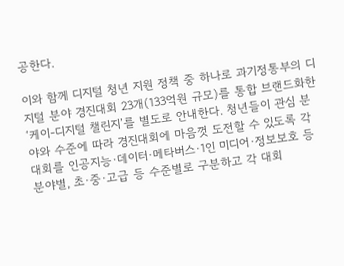공한다.

이와 함께 디지털 청년 지원 정책 중 하나로 과기정통부의 디지털 분야 경진대회 23개(133억원 규모)를 통합 브랜드화한 ‘케이-디지털 챌린지’를 별도로 안내한다. 청년들이 관심 분야와 수준에 따라 경진대회에 마음껏 도전할 수 있도록 각 대회를 인공지능·데이터·메타버스·1인 미디어·정보보호 등 분야별, 초·중·고급 등 수준별로 구분하고 각 대회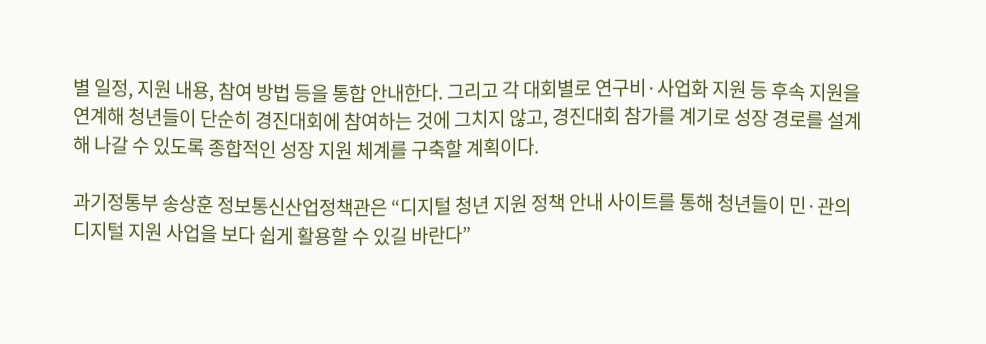별 일정, 지원 내용, 참여 방법 등을 통합 안내한다. 그리고 각 대회별로 연구비·사업화 지원 등 후속 지원을 연계해 청년들이 단순히 경진대회에 참여하는 것에 그치지 않고, 경진대회 참가를 계기로 성장 경로를 설계해 나갈 수 있도록 종합적인 성장 지원 체계를 구축할 계획이다.

과기정통부 송상훈 정보통신산업정책관은 “디지털 청년 지원 정책 안내 사이트를 통해 청년들이 민·관의 디지털 지원 사업을 보다 쉽게 활용할 수 있길 바란다”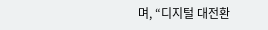며, “디지털 대전환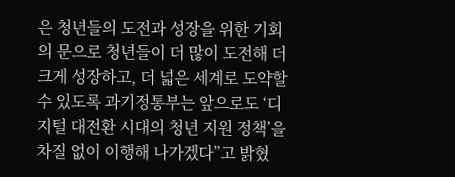은 청년들의 도전과 성장을 위한 기회의 문으로 청년들이 더 많이 도전해 더 크게 성장하고, 더 넓은 세계로 도약할 수 있도록 과기정통부는 앞으로도 ‘디지털 대전환 시대의 청년 지원 정책’을 차질 없이 이행해 나가겠다”고 밝혔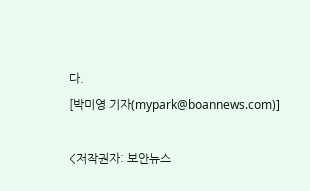다.
[박미영 기자(mypark@boannews.com)]

<저작권자: 보안뉴스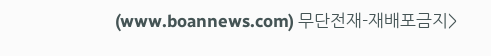(www.boannews.com) 무단전재-재배포금지>